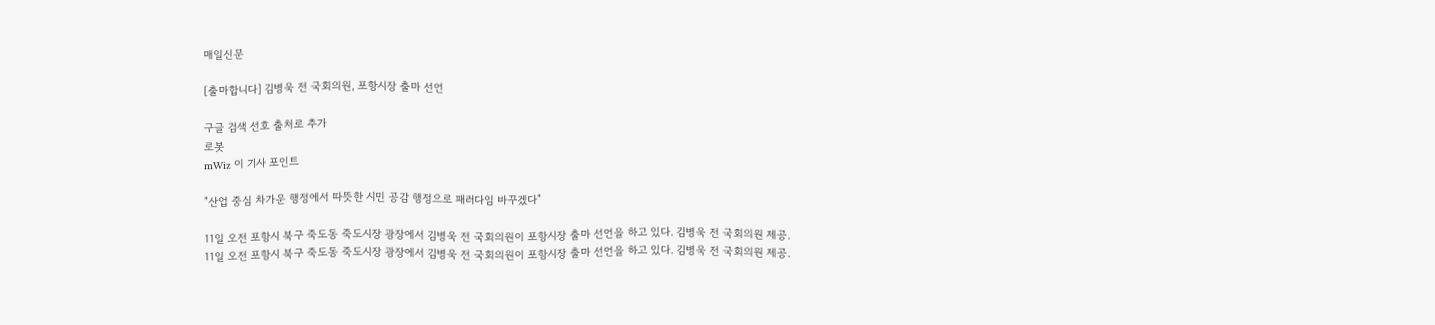매일신문

[출마합니다] 김병욱 전 국회의원, 포항시장 출마 선언

구글 검색 선호 출처로 추가
로봇
mWiz 이 기사 포인트

"산업 중심 차가운 행정에서 따뜻한 시민 공감 행정으로 패러다임 바꾸겠다"

11일 오전 포항시 북구 죽도동 죽도시장 광장에서 김병욱 전 국회의원이 포항시장 출마 선언을 하고 있다. 김병욱 전 국회의원 제공.
11일 오전 포항시 북구 죽도동 죽도시장 광장에서 김병욱 전 국회의원이 포항시장 출마 선언을 하고 있다. 김병욱 전 국회의원 제공.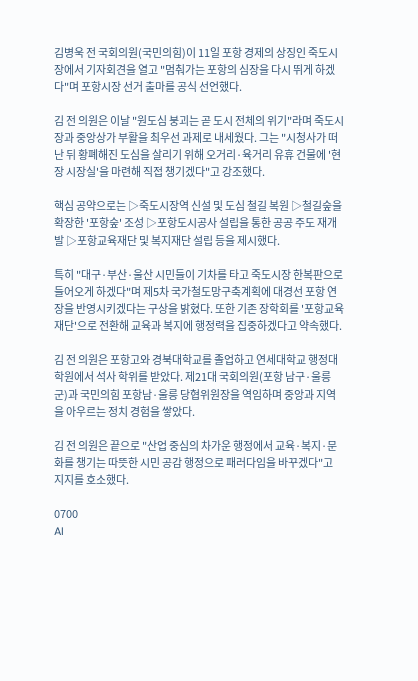김병욱 전 국회의원(국민의힘)이 11일 포항 경제의 상징인 죽도시장에서 기자회견을 열고 "멈춰가는 포항의 심장을 다시 뛰게 하겠다"며 포항시장 선거 출마를 공식 선언했다.

김 전 의원은 이날 "원도심 붕괴는 곧 도시 전체의 위기"라며 죽도시장과 중앙상가 부활을 최우선 과제로 내세웠다. 그는 "시청사가 떠난 뒤 황폐해진 도심을 살리기 위해 오거리·육거리 유휴 건물에 '현장 시장실'을 마련해 직접 챙기겠다"고 강조했다.

핵심 공약으로는 ▷죽도시장역 신설 및 도심 철길 복원 ▷철길숲을 확장한 '포항숲' 조성 ▷포항도시공사 설립을 통한 공공 주도 재개발 ▷포항교육재단 및 복지재단 설립 등을 제시했다.

특히 "대구·부산·울산 시민들이 기차를 타고 죽도시장 한복판으로 들어오게 하겠다"며 제5차 국가철도망구축계획에 대경선 포항 연장을 반영시키겠다는 구상을 밝혔다. 또한 기존 장학회를 '포항교육재단'으로 전환해 교육과 복지에 행정력을 집중하겠다고 약속했다.

김 전 의원은 포항고와 경북대학교를 졸업하고 연세대학교 행정대학원에서 석사 학위를 받았다. 제21대 국회의원(포항 남구·울릉군)과 국민의힘 포항남·울릉 당협위원장을 역임하며 중앙과 지역을 아우르는 정치 경험을 쌓았다.

김 전 의원은 끝으로 "산업 중심의 차가운 행정에서 교육·복지·문화를 챙기는 따뜻한 시민 공감 행정으로 패러다임을 바꾸겠다"고 지지를 호소했다.

0700
AI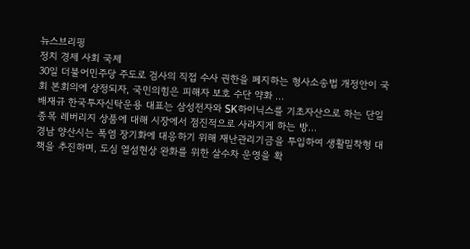뉴스브리핑
정치 경제 사회 국제
30일 더불어민주당 주도로 검사의 직접 수사 권한을 폐지하는 형사소송법 개정안이 국회 본회의에 상정되자, 국민의힘은 피해자 보호 수단 약화 ...
배재규 한국투자신탁운용 대표는 삼성전자와 SK하이닉스를 기초자산으로 하는 단일종목 레버리지 상품에 대해 시장에서 점진적으로 사라지게 하는 방...
경남 양산시는 폭염 장기화에 대응하기 위해 재난관리기금을 투입하여 생활밀착형 대책을 추진하며, 도심 열섬현상 완화를 위한 살수차 운영을 확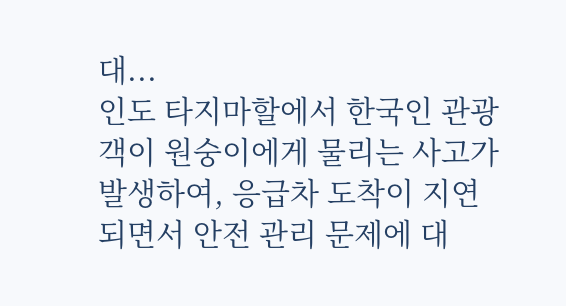대...
인도 타지마할에서 한국인 관광객이 원숭이에게 물리는 사고가 발생하여, 응급차 도착이 지연되면서 안전 관리 문제에 대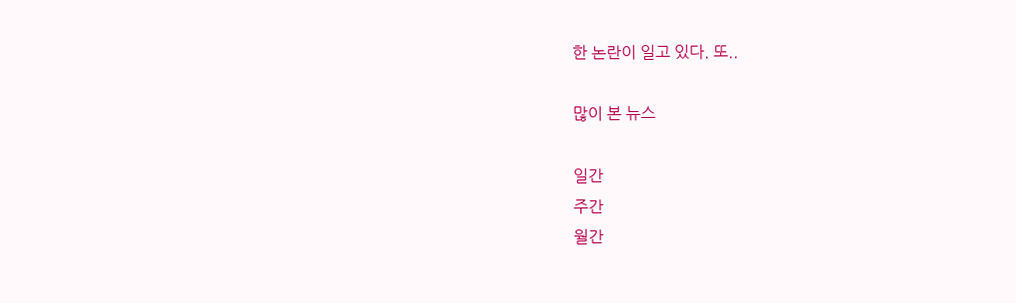한 논란이 일고 있다. 또..

많이 본 뉴스

일간
주간
월간